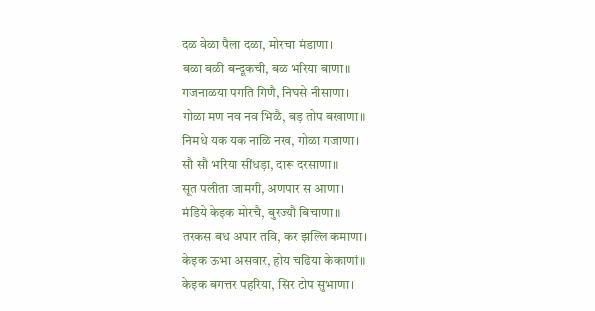दळ वेळा पैला दळा, मोरचा मंडाणा।
बळा बळी बन्दूकची, बळ भरिया बाणा॥
गजनाळया पगति गिणै, निघसे नीसाणा।
गोळा मण नव नव भिळै, बड़ तोप बखाणा॥
निमधे यक यक नाळि नख, गोळा गजाणा।
सौ सौ भरिया सींधड़ा, दारू दरसाणा॥
सूत पलीता जामगी, अणपार स आणा।
मंडिये केइक मोरचै, बुरज्यौ बिचाणा॥
तरकस बध अपार तवि, कर झल्लि कमाणा।
केइक ऊभा असवार, होय चढिया केकाणां॥
केइक बगत्तर पहरिया, सिर टोप सुभाणा।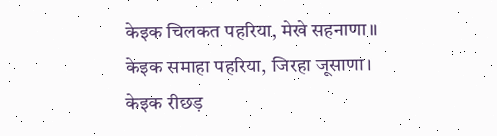केइक चिलकत पहरिया, मेखे सहनाणा॥
केइक समाहा पहरिया, जिरहा जूसाणा।
केइक रीछड़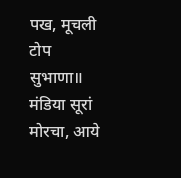पख, मूचली टोप सुभाणा॥
मंडिया सूरां मोरचा, आये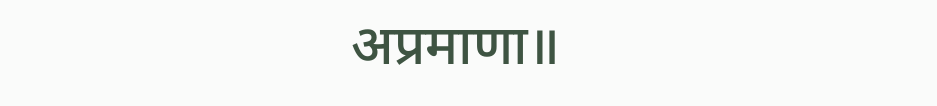अप्रमाणा॥